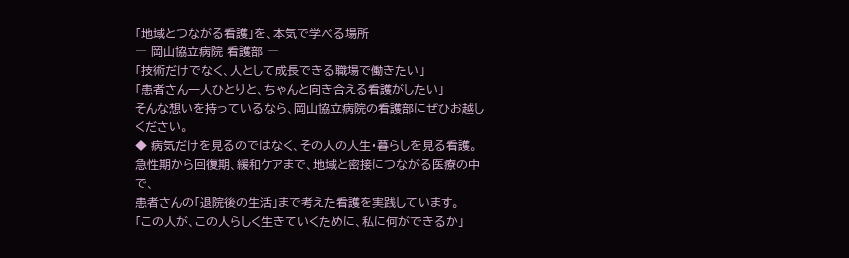「地域とつながる看護」を、本気で学べる場所
― 岡山協立病院 看護部 ―
「技術だけでなく、人として成長できる職場で働きたい」
「患者さん一人ひとりと、ちゃんと向き合える看護がしたい」
そんな想いを持っているなら、岡山協立病院の看護部にぜひお越しください。
◆ 病気だけを見るのではなく、その人の人生・暮らしを見る看護。
急性期から回復期、緩和ケアまで、地域と密接につながる医療の中で、
患者さんの「退院後の生活」まで考えた看護を実践しています。
「この人が、この人らしく生きていくために、私に何ができるか」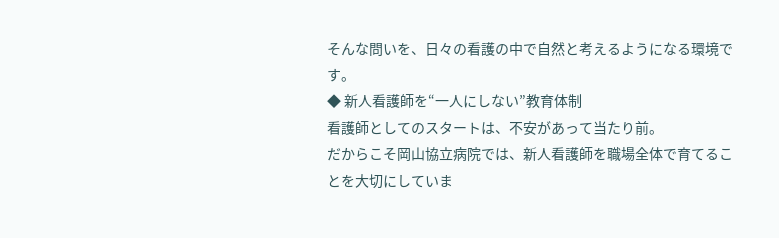そんな問いを、日々の看護の中で自然と考えるようになる環境です。
◆ 新人看護師を“一人にしない”教育体制
看護師としてのスタートは、不安があって当たり前。
だからこそ岡山協立病院では、新人看護師を職場全体で育てることを大切にしていま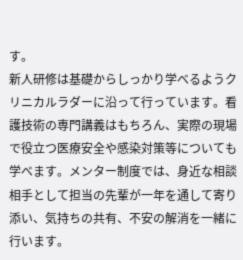す。
新人研修は基礎からしっかり学べるようクリニカルラダーに沿って行っています。看護技術の専門講義はもちろん、実際の現場で役立つ医療安全や感染対策等についても学べます。メンター制度では、身近な相談相手として担当の先輩が一年を通して寄り添い、気持ちの共有、不安の解消を一緒に行います。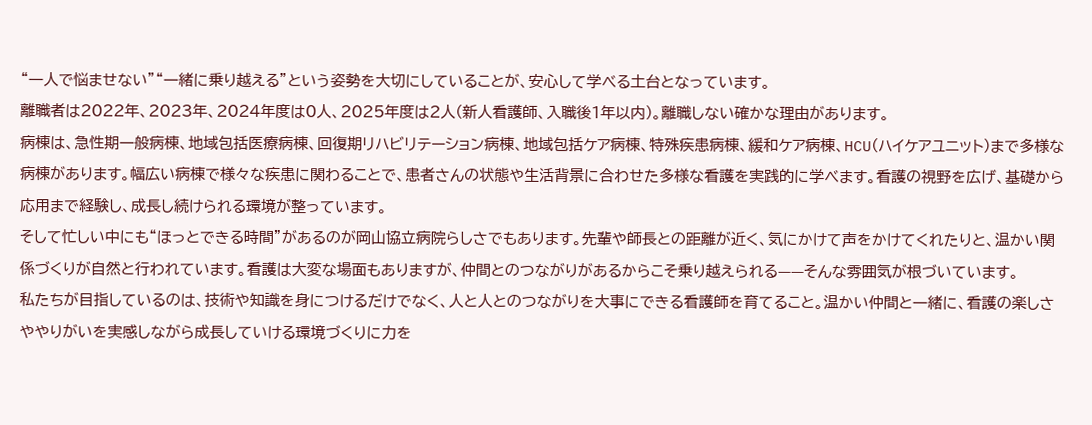“一人で悩ませない”“一緒に乗り越える”という姿勢を大切にしていることが、安心して学べる土台となっています。
離職者は2022年、2023年、2024年度は0人、2025年度は2人(新人看護師、入職後1年以内)。離職しない確かな理由があります。
病棟は、急性期一般病棟、地域包括医療病棟、回復期リハビリテーション病棟、地域包括ケア病棟、特殊疾患病棟、緩和ケア病棟、HCU(ハイケアユニット)まで多様な病棟があります。幅広い病棟で様々な疾患に関わることで、患者さんの状態や生活背景に合わせた多様な看護を実践的に学べます。看護の視野を広げ、基礎から応用まで経験し、成長し続けられる環境が整っています。
そして忙しい中にも“ほっとできる時間”があるのが岡山協立病院らしさでもあります。先輩や師長との距離が近く、気にかけて声をかけてくれたりと、温かい関係づくりが自然と行われています。看護は大変な場面もありますが、仲間とのつながりがあるからこそ乗り越えられる——そんな雰囲気が根づいています。
私たちが目指しているのは、技術や知識を身につけるだけでなく、人と人とのつながりを大事にできる看護師を育てること。温かい仲間と一緒に、看護の楽しさややりがいを実感しながら成長していける環境づくりに力を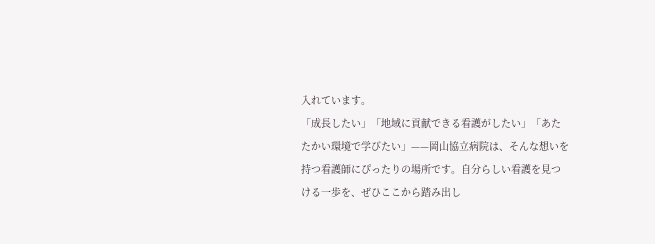入れています。
「成長したい」「地域に貢献できる看護がしたい」「あたたかい環境で学びたい」——岡山協立病院は、そんな想いを持つ看護師にぴったりの場所です。自分らしい看護を見つける一歩を、ぜひここから踏み出し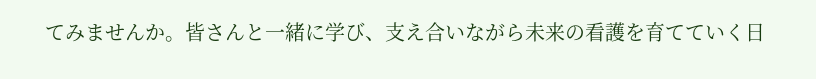てみませんか。皆さんと一緒に学び、支え合いながら未来の看護を育てていく日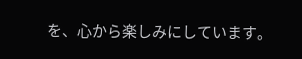を、心から楽しみにしています。